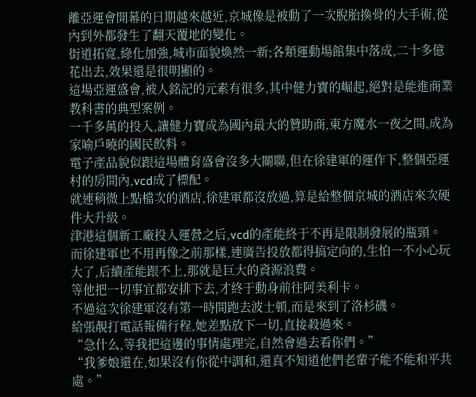離亞運會開幕的日期越來越近,京城像是被動了一次脫胎換骨的大手術,從內到外都發生了翻天覆地的變化。
街道拓寬,綠化加強,城市面貌煥然一新;各類運動場館集中落成,二十多億花出去,效果還是很明顯的。
這場亞運盛會,被人銘記的元素有很多,其中健力寶的崛起,絕對是能進商業教科書的典型案例。
一千多萬的投入,讓健力寶成為國內最大的贊助商,東方魔水一夜之間,成為家喻戶曉的國民飲料。
電子產品貌似跟這場體育盛會沒多大關聯,但在徐建軍的運作下,整個亞運村的房間內,vcd成了標配。
就連稍微上點檔次的酒店,徐建軍都沒放過,算是給整個京城的酒店來次硬件大升級。
津港這個新工廠投入運營之后,vcd的產能終于不再是限制發展的瓶頸。
而徐建軍也不用再像之前那樣,連廣告投放都得搞定向的,生怕一不小心玩大了,后續產能跟不上,那就是巨大的資源浪費。
等他把一切事宜都安排下去,才終于動身前往阿美利卡。
不過這次徐建軍沒有第一時間跑去波士頓,而是來到了洛杉磯。
給張靚打電話報備行程,她差點放下一切,直接殺過來。
“急什么,等我把這邊的事情處理完,自然會過去看你們。”
“我爹娘還在,如果沒有你從中調和,還真不知道他們老輩子能不能和平共處。”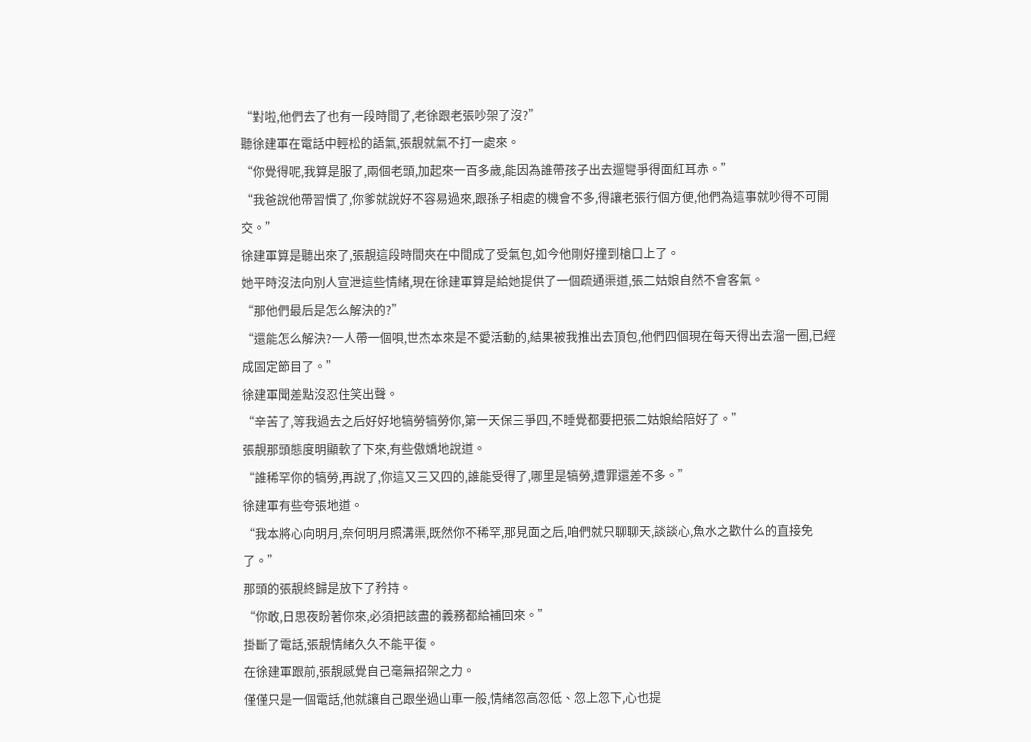“對啦,他們去了也有一段時間了,老徐跟老張吵架了沒?”
聽徐建軍在電話中輕松的語氣,張靚就氣不打一處來。
“你覺得呢,我算是服了,兩個老頭,加起來一百多歲,能因為誰帶孩子出去遛彎爭得面紅耳赤。”
“我爸說他帶習慣了,你爹就說好不容易過來,跟孫子相處的機會不多,得讓老張行個方便,他們為這事就吵得不可開交。”
徐建軍算是聽出來了,張靚這段時間夾在中間成了受氣包,如今他剛好撞到槍口上了。
她平時沒法向別人宣泄這些情緒,現在徐建軍算是給她提供了一個疏通渠道,張二姑娘自然不會客氣。
“那他們最后是怎么解決的?”
“還能怎么解決?一人帶一個唄,世杰本來是不愛活動的,結果被我推出去頂包,他們四個現在每天得出去溜一圈,已經成固定節目了。”
徐建軍聞差點沒忍住笑出聲。
“辛苦了,等我過去之后好好地犒勞犒勞你,第一天保三爭四,不睡覺都要把張二姑娘給陪好了。”
張靚那頭態度明顯軟了下來,有些傲嬌地說道。
“誰稀罕你的犒勞,再說了,你這又三又四的,誰能受得了,哪里是犒勞,遭罪還差不多。”
徐建軍有些夸張地道。
“我本將心向明月,奈何明月照溝渠,既然你不稀罕,那見面之后,咱們就只聊聊天,談談心,魚水之歡什么的直接免了。”
那頭的張靚終歸是放下了矜持。
“你敢,日思夜盼著你來,必須把該盡的義務都給補回來。”
掛斷了電話,張靚情緒久久不能平復。
在徐建軍跟前,張靚感覺自己毫無招架之力。
僅僅只是一個電話,他就讓自己跟坐過山車一般,情緒忽高忽低、忽上忽下,心也提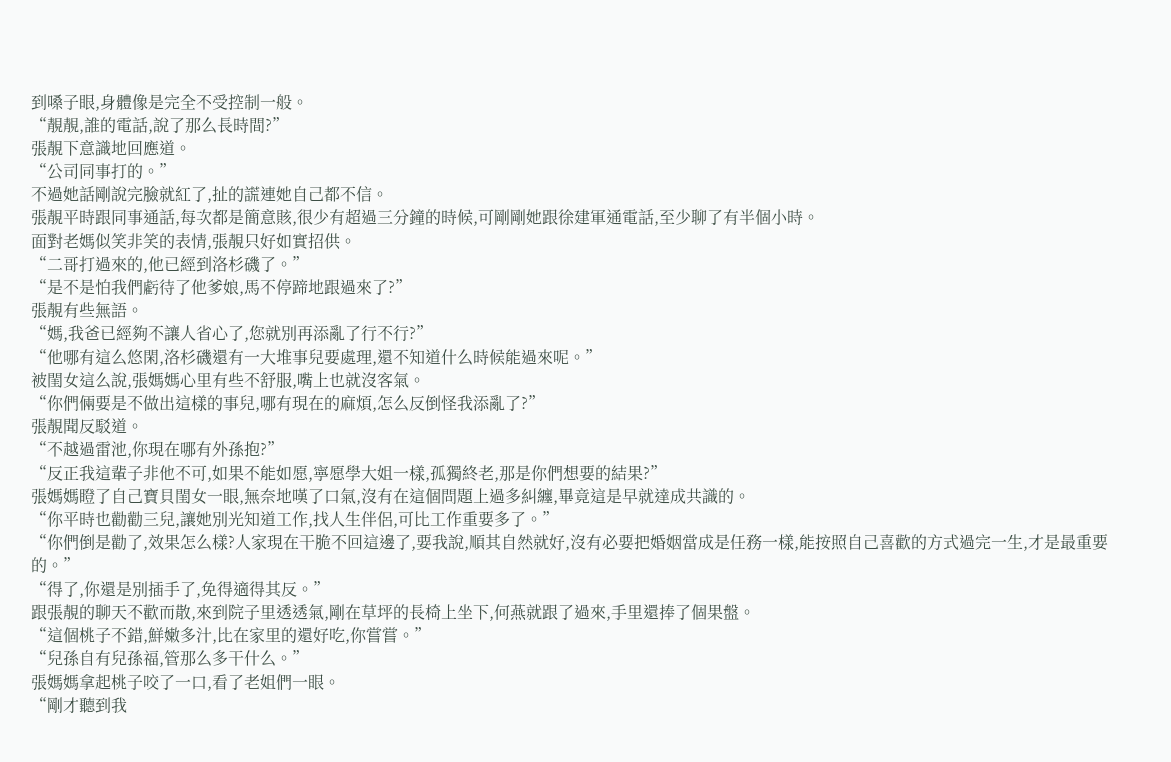到嗓子眼,身體像是完全不受控制一般。
“靚靚,誰的電話,說了那么長時間?”
張靚下意識地回應道。
“公司同事打的。”
不過她話剛說完臉就紅了,扯的謊連她自己都不信。
張靚平時跟同事通話,每次都是簡意賅,很少有超過三分鐘的時候,可剛剛她跟徐建軍通電話,至少聊了有半個小時。
面對老媽似笑非笑的表情,張靚只好如實招供。
“二哥打過來的,他已經到洛杉磯了。”
“是不是怕我們虧待了他爹娘,馬不停蹄地跟過來了?”
張靚有些無語。
“媽,我爸已經夠不讓人省心了,您就別再添亂了行不行?”
“他哪有這么悠閑,洛杉磯還有一大堆事兒要處理,還不知道什么時候能過來呢。”
被閨女這么說,張媽媽心里有些不舒服,嘴上也就沒客氣。
“你們倆要是不做出這樣的事兒,哪有現在的麻煩,怎么反倒怪我添亂了?”
張靚聞反駁道。
“不越過雷池,你現在哪有外孫抱?”
“反正我這輩子非他不可,如果不能如愿,寧愿學大姐一樣,孤獨終老,那是你們想要的結果?”
張媽媽瞪了自己寶貝閨女一眼,無奈地嘆了口氣,沒有在這個問題上過多糾纏,畢竟這是早就達成共識的。
“你平時也勸勸三兒,讓她別光知道工作,找人生伴侶,可比工作重要多了。”
“你們倒是勸了,效果怎么樣?人家現在干脆不回這邊了,要我說,順其自然就好,沒有必要把婚姻當成是任務一樣,能按照自己喜歡的方式過完一生,才是最重要的。”
“得了,你還是別插手了,免得適得其反。”
跟張靚的聊天不歡而散,來到院子里透透氣,剛在草坪的長椅上坐下,何燕就跟了過來,手里還捧了個果盤。
“這個桃子不錯,鮮嫩多汁,比在家里的還好吃,你嘗嘗。”
“兒孫自有兒孫福,管那么多干什么。”
張媽媽拿起桃子咬了一口,看了老姐們一眼。
“剛才聽到我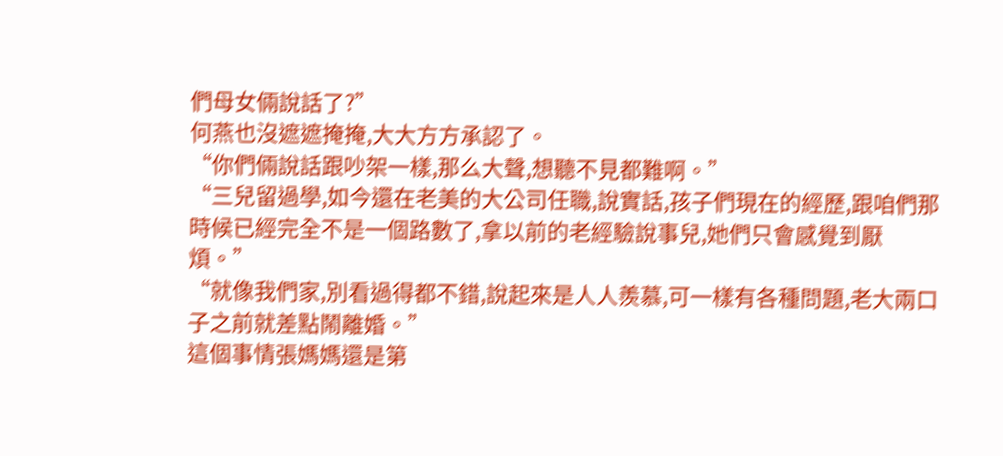們母女倆說話了?”
何燕也沒遮遮掩掩,大大方方承認了。
“你們倆說話跟吵架一樣,那么大聲,想聽不見都難啊。”
“三兒留過學,如今還在老美的大公司任職,說實話,孩子們現在的經歷,跟咱們那時候已經完全不是一個路數了,拿以前的老經驗說事兒,她們只會感覺到厭煩。”
“就像我們家,別看過得都不錯,說起來是人人羨慕,可一樣有各種問題,老大兩口子之前就差點鬧離婚。”
這個事情張媽媽還是第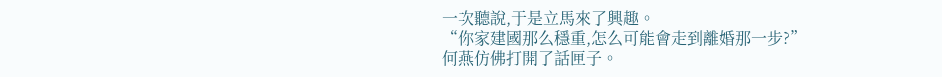一次聽說,于是立馬來了興趣。
“你家建國那么穩重,怎么可能會走到離婚那一步?”
何燕仿佛打開了話匣子。